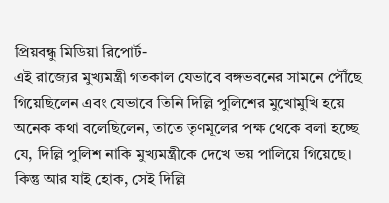প্রিয়বন্ধু মিডিয়া রিপোর্ট-
এই রাজ্যের মুখ্যমন্ত্রী গতকাল যেভাবে বঙ্গভবনের সামনে পৌঁছে গিয়েছিলেন এবং যেভাবে তিনি দিল্লি পুলিশের মুখোমুখি হয়ে অনেক কথা বলেছিলেন, তাতে তৃণমূলের পক্ষ থেকে বলা হচ্ছে যে, দিল্লি পুলিশ নাকি মুখ্যমন্ত্রীকে দেখে ভয় পালিয়ে গিয়েছে। কিন্তু আর যাই হোক, সেই দিল্লি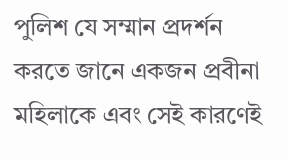পুলিশ যে সম্মান প্রদর্শন করতে জানে একজন প্রবীনা মহিলাকে এবং সেই কারণেই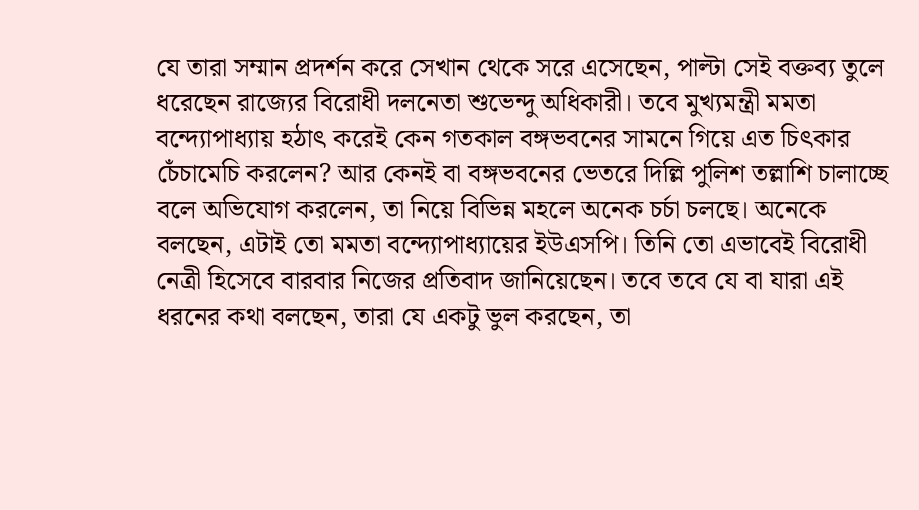যে তারা সম্মান প্রদর্শন করে সেখান থেকে সরে এসেছেন, পাল্টা সেই বক্তব্য তুলে ধরেছেন রাজ্যের বিরোধী দলনেতা শুভেন্দু অধিকারী। তবে মুখ্যমন্ত্রী মমতা বন্দ্যোপাধ্যায় হঠাৎ করেই কেন গতকাল বঙ্গভবনের সামনে গিয়ে এত চিৎকার চেঁচামেচি করলেন? আর কেনই বা বঙ্গভবনের ভেতরে দিল্লি পুলিশ তল্লাশি চালাচ্ছে বলে অভিযোগ করলেন, তা নিয়ে বিভিন্ন মহলে অনেক চর্চা চলছে। অনেকে বলছেন, এটাই তো মমতা বন্দ্যোপাধ্যায়ের ইউএসপি। তিনি তো এভাবেই বিরোধী নেত্রী হিসেবে বারবার নিজের প্রতিবাদ জানিয়েছেন। তবে তবে যে বা যারা এই ধরনের কথা বলছেন, তারা যে একটু ভুল করছেন, তা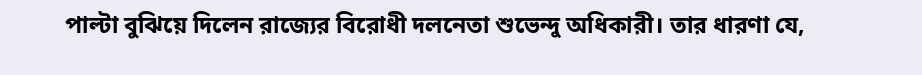পাল্টা বুঝিয়ে দিলেন রাজ্যের বিরোধী দলনেতা শুভেন্দু অধিকারী। তার ধারণা যে,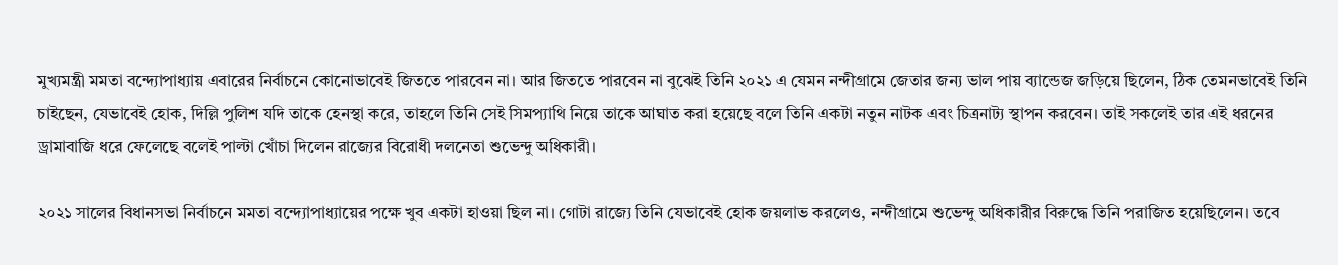মুখ্যমন্ত্রী মমতা বন্দ্যোপাধ্যায় এবারের নির্বাচনে কোনোভাবেই জিততে পারবেন না। আর জিততে পারবেন না বুঝেই তিনি ২০২১ এ যেমন নন্দীগ্রামে জেতার জন্য ভাল পায় ব্যান্ডেজ জড়িয়ে ছিলেন, ঠিক তেমনভাবেই তিনি চাইছেন, যেভাবেই হোক, দিল্লি পুলিশ যদি তাকে হেনস্থা করে, তাহলে তিনি সেই সিমপ্যাথি নিয়ে তাকে আঘাত করা হয়েছে বলে তিনি একটা নতুন নাটক এবং চিত্রনাট্য স্থাপন করবেন। তাই সকলেই তার এই ধরনের ড্রামাবাজি ধরে ফেলেছে বলেই পাল্টা খোঁচা দিলেন রাজ্যের বিরোধী দলনেতা শুভেন্দু অধিকারী।

২০২১ সালের বিধানসভা নির্বাচনে মমতা বন্দ্যোপাধ্যায়ের পক্ষে খুব একটা হাওয়া ছিল না। গোটা রাজ্যে তিনি যেভাবেই হোক জয়লাভ করলেও, নন্দীগ্রামে শুভেন্দু অধিকারীর বিরুদ্ধে তিনি পরাজিত হয়েছিলেন। তবে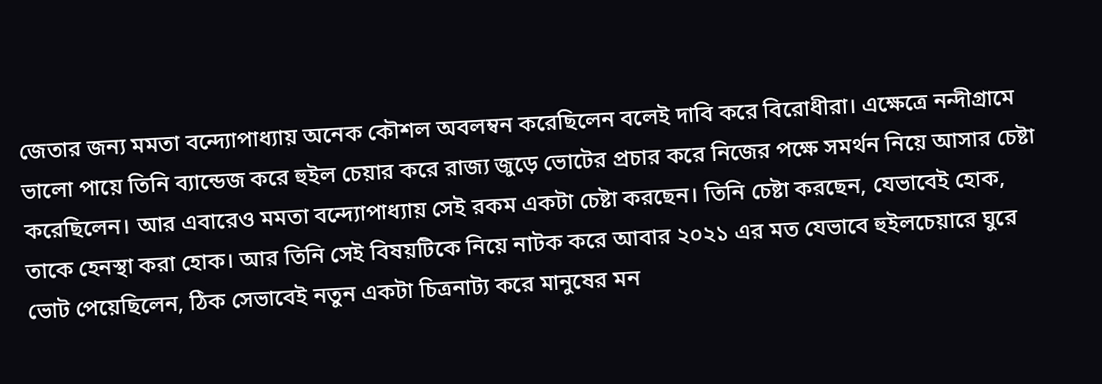জেতার জন্য মমতা বন্দ্যোপাধ্যায় অনেক কৌশল অবলম্বন করেছিলেন বলেই দাবি করে বিরোধীরা। এক্ষেত্রে নন্দীগ্রামে ভালো পায়ে তিনি ব্যান্ডেজ করে হুইল চেয়ার করে রাজ্য জুড়ে ভোটের প্রচার করে নিজের পক্ষে সমর্থন নিয়ে আসার চেষ্টা করেছিলেন। আর এবারেও মমতা বন্দ্যোপাধ্যায় সেই রকম একটা চেষ্টা করছেন। তিনি চেষ্টা করছেন, যেভাবেই হোক, তাকে হেনস্থা করা হোক। আর তিনি সেই বিষয়টিকে নিয়ে নাটক করে আবার ২০২১ এর মত যেভাবে হুইলচেয়ারে ঘুরে ভোট পেয়েছিলেন, ঠিক সেভাবেই নতুন একটা চিত্রনাট্য করে মানুষের মন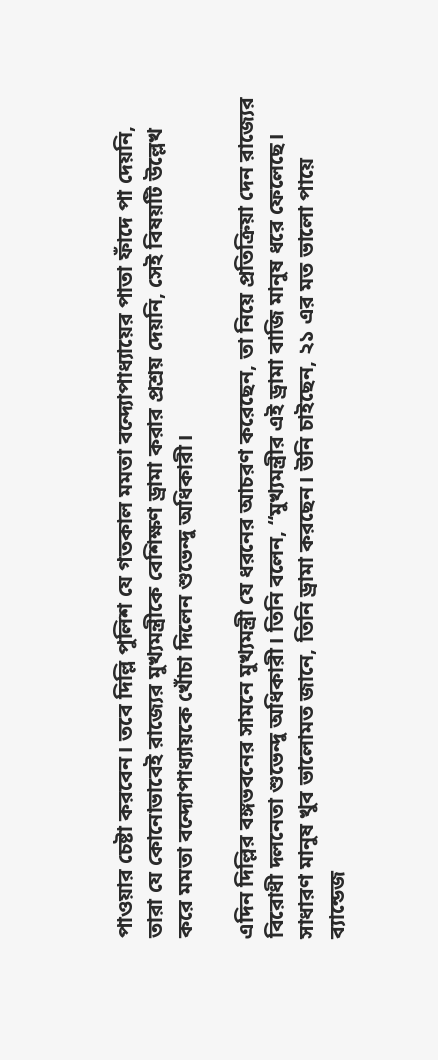পাওয়ার চেষ্টা করবেন। তবে দিল্লি পুলিশ যে গতকাল মমতা বন্দ্যোপাধ্যায়ের পাতা ফাঁদে পা দেয়নি, তারা যে কোনোভাবেই রাজ্যের মুখ্যমন্ত্রীকে বেশিক্ষণ ড্রামা করার প্রশ্রয় দেয়নি, সেই বিষয়টি উল্লেখ করে মমতা বন্দ্যোপাধ্যায়কে খোঁচা দিলেন শুভেন্দু অধিকারী।

এদিন দিল্লির বঙ্গভবনের সামনে মুখ্যমন্ত্রী যে ধরনের আচরণ করেছেন, তা নিয়ে প্রতিক্রিয়া দেন রাজ্যের বিরোধী দলনেতা শুভেন্দু অধিকারী। তিনি বলেন, “মুখ্যমন্ত্রীর এই ড্রামা বাজি মানুষ ধরে ফেলেছে। সাধারণ মানুষ খুব ভালোমত জানে, তিনি ড্রামা করছেন। উনি চাইছেন, ২১ এর মত ভালো পায়ে ব্যান্ডেজ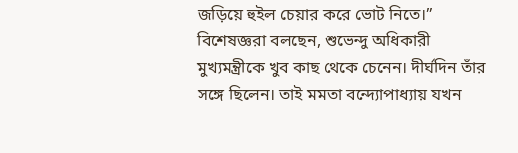জড়িয়ে হুইল চেয়ার করে ভোট নিতে।” বিশেষজ্ঞরা বলছেন, শুভেন্দু অধিকারী মুখ্যমন্ত্রীকে খুব কাছ থেকে চেনেন। দীর্ঘদিন তাঁর সঙ্গে ছিলেন। তাই মমতা বন্দ্যোপাধ্যায় যখন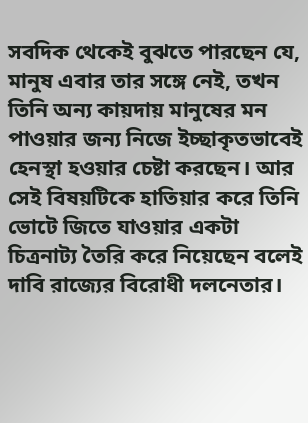সবদিক থেকেই বুঝতে পারছেন যে, মানুষ এবার তার সঙ্গে নেই, তখন তিনি অন্য কায়দায় মানুষের মন পাওয়ার জন্য নিজে ইচ্ছাকৃতভাবেই হেনস্থা হওয়ার চেষ্টা করছেন। আর সেই বিষয়টিকে হাতিয়ার করে তিনি ভোটে জিতে যাওয়ার একটা চিত্রনাট্য তৈরি করে নিয়েছেন বলেই দাবি রাজ্যের বিরোধী দলনেতার।